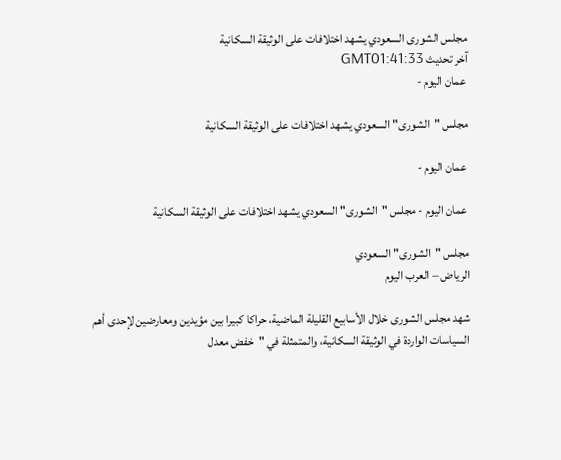مجلس الشورى السعودي يشهد اختلافات على الوثيقة السكانية
آخر تحديث GMT01:41:33
 عمان اليوم -

مجلس "الشورى" السعودي يشهد اختلافات على الوثيقة السكانية

 عمان اليوم -

 عمان اليوم - مجلس "الشورى" السعودي يشهد اختلافات على الوثيقة السكانية

مجلس "الشورى" السعودي
الرياض – العرب اليوم

شهد مجلس الشورى خلال الأسابيع القليلة الماضية، حراكا كبيرا بين مؤيدين ومعارضين لإحدى أهم السياسات الواردة في الوثيقة السكانية، والمتمثلة في "خفض معدل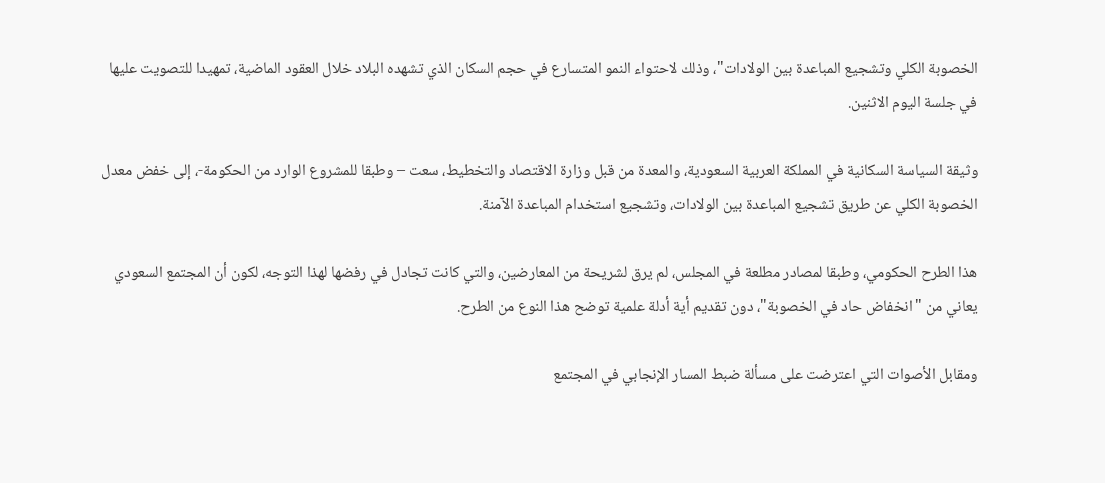الخصوبة الكلي وتشجيع المباعدة بين الولادات"، وذلك لاحتواء النمو المتسارع في حجم السكان الذي تشهده البلاد خلال العقود الماضية، تمهيدا للتصويت عليها في جلسة اليوم الاثنين.

وثيقة السياسة السكانية في المملكة العربية السعودية، والمعدة من قبل وزارة الاقتصاد والتخطيط، سعت – وطبقا للمشروع الوارد من الحكومة-، إلى خفض معدل الخصوبة الكلي عن طريق تشجيع المباعدة بين الولادات، وتشجيع استخدام المباعدة الآمنة.

هذا الطرح الحكومي، وطبقا لمصادر مطلعة في المجلس، لم يرق لشريحة من المعارضين، والتي كانت تجادل في رفضها لهذا التوجه، لكون أن المجتمع السعودي يعاني من "انخفاض حاد في الخصوبة"، دون تقديم أية أدلة علمية توضح هذا النوع من الطرح.

ومقابل الأصوات التي اعترضت على مسألة ضبط المسار الإنجابي في المجتمع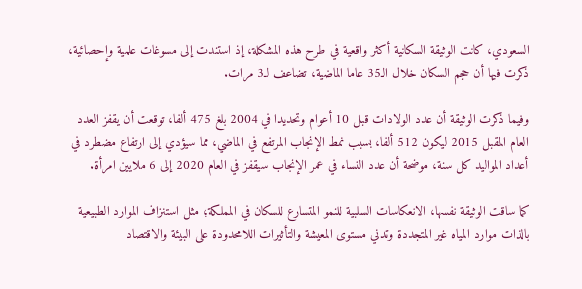السعودي، كانت الوثيقة السكانية أكثر واقعية في طرح هذه المشكلة، إذ استندت إلى مسوغات علمية وإحصائية، ذكرت فيها أن حجم السكان خلال الـ35 عاما الماضية، تضاعف لـ3 مرات.

وفيما ذكرت الوثيقة أن عدد الولادات قبل 10 أعوام وتحديدا في 2004 بلغ 475 ألفا، توقعت أن يقفز العدد العام المقبل 2015 ليكون 512 ألفا، بسبب نمط الإنجاب المرتفع في الماضي، مما سيؤدي إلى ارتفاع مضطرد في أعداد المواليد كل سنة، موضحة أن عدد النساء في عمر الإنجاب سيقفز في العام 2020 إلى 6 ملايين امرأة.

كما ساقت الوثيقة نفسها، الانعكاسات السلبية للنمو المتسارع للسكان في المملكة؛ مثل استنزاف الموارد الطبيعية بالذات موارد المياه غير المتجددة وتدني مستوى المعيشة والتأثيرات اللامحدودة على البيئة والاقتصاد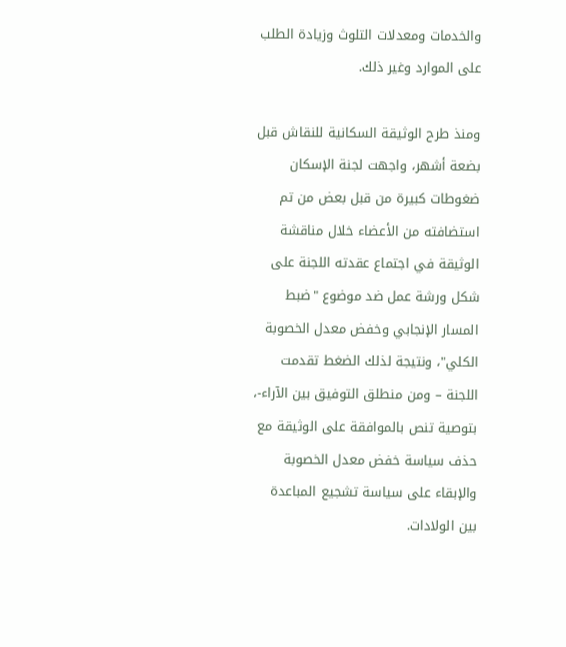والخدمات ومعدلات التلوث وزيادة الطلب على الموارد وغير ذلك.

ومنذ طرح الوثيقة السكانية للنقاش قبل بضعة أشهر، واجهت لجنة الإسكان ضغوطات كبيرة من قبل بعض من تم استضافته من الأعضاء خلال مناقشة الوثيقة في اجتماع عقدته اللجنة على شكل ورشة عمل ضد موضوع "ضبط المسار الإنجابي وخفض معدل الخصوبة الكلي"، ونتيجة لذلك الضغط تقدمت اللجنة – ومن منطلق التوفيق بين الآراء-، بتوصية تنص بالموافقة على الوثيقة مع حذف سياسة خفض معدل الخصوبة والإبقاء على سياسة تشجيع المباعدة بين الولادات.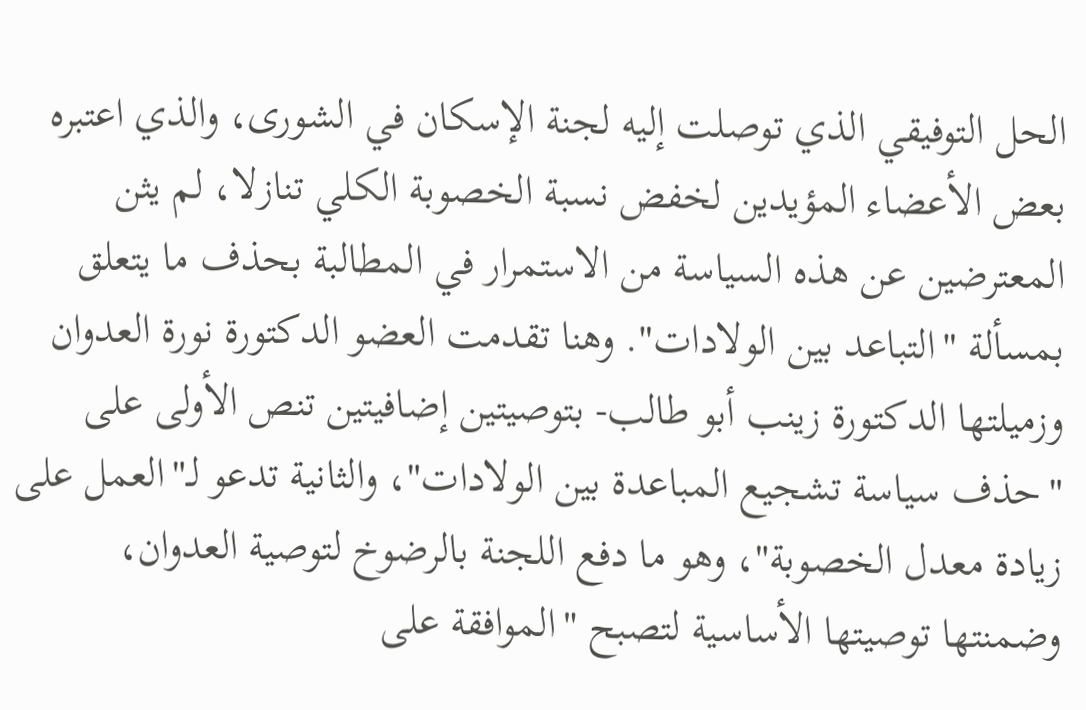الحل التوفيقي الذي توصلت إليه لجنة الإسكان في الشورى، والذي اعتبره بعض الأعضاء المؤيدين لخفض نسبة الخصوبة الكلي تنازلا، لم يثن المعترضين عن هذه السياسة من الاستمرار في المطالبة بحذف ما يتعلق بمسألة "التباعد بين الولادات". وهنا تقدمت العضو الدكتورة نورة العدوان وزميلتها الدكتورة زينب أبو طالب- بتوصيتين إضافيتين تنص الأولى على "حذف سياسة تشجيع المباعدة بين الولادات"، والثانية تدعو لـ"العمل على زيادة معدل الخصوبة"، وهو ما دفع اللجنة بالرضوخ لتوصية العدوان، وضمنتها توصيتها الأساسية لتصبح "الموافقة على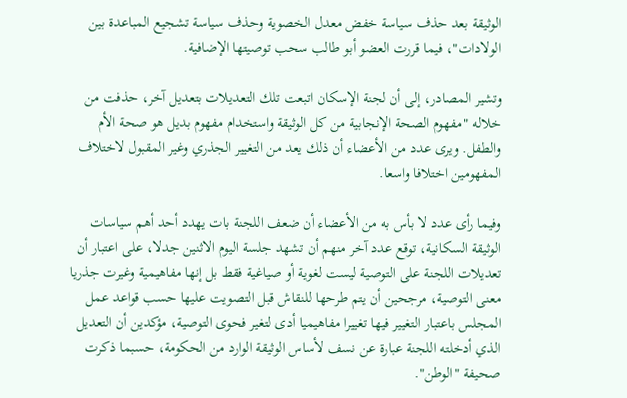الوثيقة بعد حذف سياسة خفض معدل الخصوية وحذف سياسة تشجيع المباعدة بين الولادات"، فيما قررت العضو أبو طالب سحب توصيتها الإضافية.

وتشير المصادر، إلى أن لجنة الإسكان اتبعت تلك التعديلات بتعديل آخر، حذفت من خلاله "مفهوم الصحة الإنجابية من كل الوثيقة واستخدام مفهوم بديل هو صحة الأم والطفل. ويرى عدد من الأعضاء أن ذلك يعد من التغيير الجذري وغير المقبول لاختلاف المفهومين اختلافا واسعا.

وفيما رأى عدد لا بأس به من الأعضاء أن ضعف اللجنة بات يهدد أحد أهم سياسات الوثيقة السكانية، توقع عدد آخر منهم أن تشهد جلسة اليوم الاثنين جدلا، على اعتبار أن تعديلات اللجنة على التوصية ليست لغوية أو صياغية فقط بل إنها مفاهيمية وغيرت جذريا معنى التوصية، مرجحين أن يتم طرحها للنقاش قبل التصويت عليها حسب قواعد عمل المجلس باعتبار التغيير فيها تغييرا مفاهيميا أدى لتغير فحوى التوصية، مؤكدين أن التعديل الذي أدخلته اللجنة عبارة عن نسف لأساس الوثيقة الوارد من الحكومة، حسبما ذكرت صحيفة "الوطن".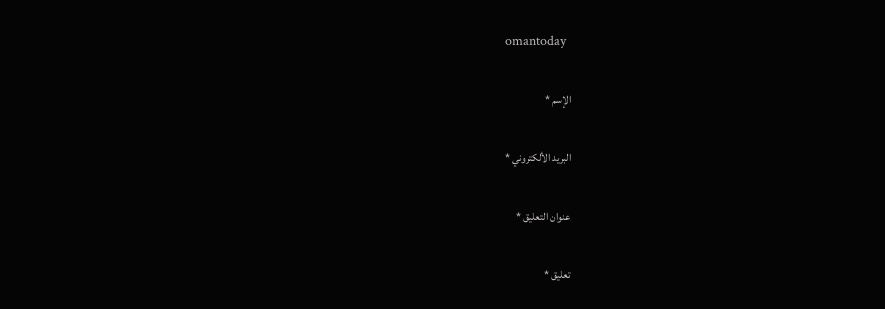omantoday

الإسم *

البريد الألكتروني *

عنوان التعليق *

تعليق *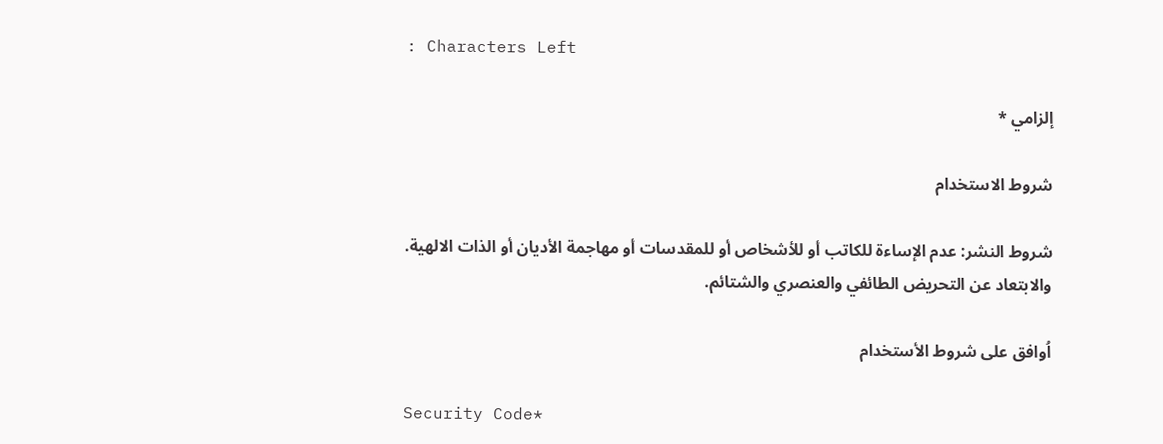: Characters Left

إلزامي *

شروط الاستخدام

شروط النشر: عدم الإساءة للكاتب أو للأشخاص أو للمقدسات أو مهاجمة الأديان أو الذات الالهية. والابتعاد عن التحريض الطائفي والعنصري والشتائم.

اُوافق على شروط الأستخدام

Security Code*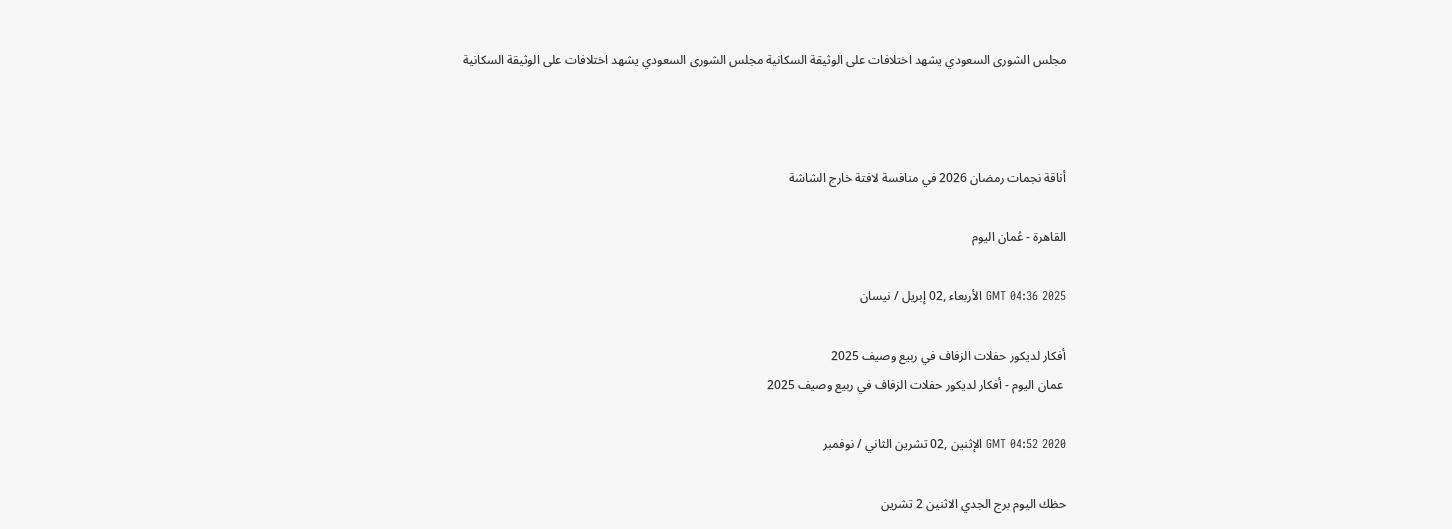مجلس الشورى السعودي يشهد اختلافات على الوثيقة السكانية مجلس الشورى السعودي يشهد اختلافات على الوثيقة السكانية



أناقة نجمات رمضان 2026 في منافسة لافتة خارج الشاشة

القاهرة - عُمان اليوم

GMT 04:36 2025 الأربعاء ,02 إبريل / نيسان

أفكار لديكور حفلات الزفاف في ربيع وصيف 2025
 عمان اليوم - أفكار لديكور حفلات الزفاف في ربيع وصيف 2025

GMT 04:52 2020 الإثنين ,02 تشرين الثاني / نوفمبر

حظك اليوم برج الجدي الاثنين 2 تشرين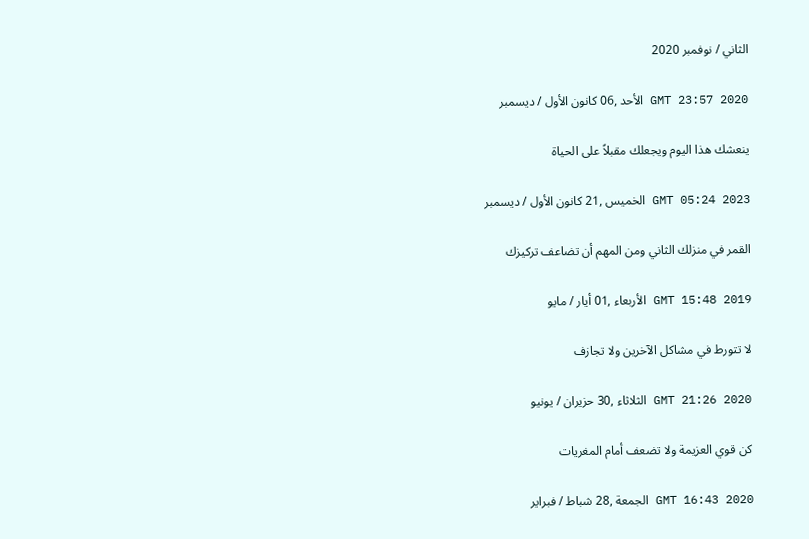الثاني / نوفمبر 2020

GMT 23:57 2020 الأحد ,06 كانون الأول / ديسمبر

ينعشك هذا اليوم ويجعلك مقبلاً على الحياة

GMT 05:24 2023 الخميس ,21 كانون الأول / ديسمبر

القمر في منزلك الثاني ومن المهم أن تضاعف تركيزك

GMT 15:48 2019 الأربعاء ,01 أيار / مايو

لا تتورط في مشاكل الآخرين ولا تجازف

GMT 21:26 2020 الثلاثاء ,30 حزيران / يونيو

كن قوي العزيمة ولا تضعف أمام المغريات

GMT 16:43 2020 الجمعة ,28 شباط / فبراير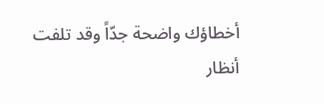أخطاؤك واضحة جدّاً وقد تلفت أنظار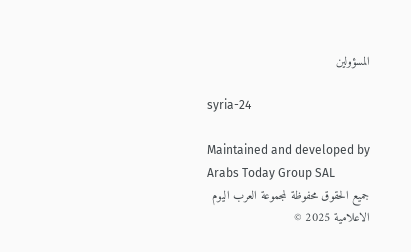المسؤولين

syria-24

Maintained and developed by Arabs Today Group SAL
جميع الحقوق محفوظة لمجموعة العرب اليوم الاعلامية 2025 ©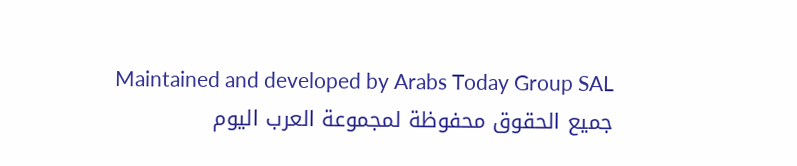Maintained and developed by Arabs Today Group SAL
جميع الحقوق محفوظة لمجموعة العرب اليوم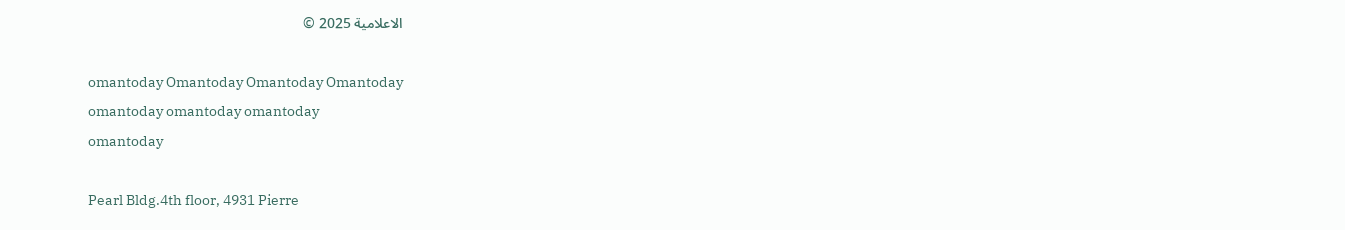الاعلامية 2025 ©

omantoday Omantoday Omantoday Omantoday
omantoday omantoday omantoday
omantoday

Pearl Bldg.4th floor, 4931 Pierre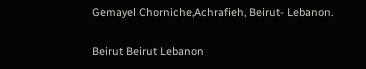Gemayel Chorniche,Achrafieh, Beirut- Lebanon.

Beirut Beirut Lebanon